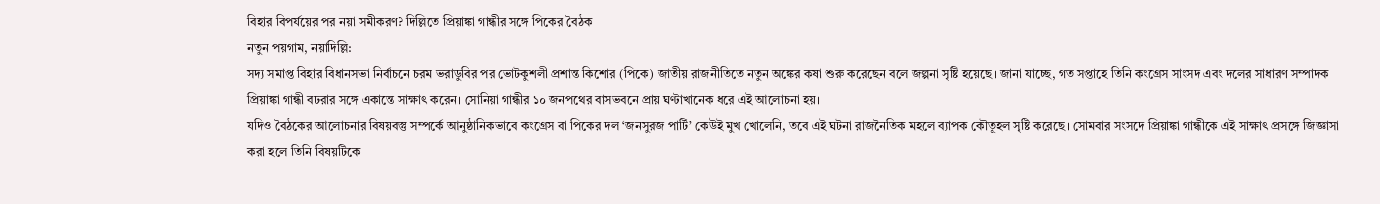বিহার বিপর্যয়ের পর নয়া সমীকরণ? দিল্লিতে প্রিয়াঙ্কা গান্ধীর সঙ্গে পিকের বৈঠক
নতুন পয়গাম, নয়াদিল্লি:
সদ্য সমাপ্ত বিহার বিধানসভা নির্বাচনে চরম ভরাডুবির পর ভোটকুশলী প্রশান্ত কিশোর (পিকে) জাতীয় রাজনীতিতে নতুন অঙ্কের কষা শুরু করেছেন বলে জল্পনা সৃষ্টি হয়েছে। জানা যাচ্ছে, গত সপ্তাহে তিনি কংগ্রেস সাংসদ এবং দলের সাধারণ সম্পাদক প্রিয়াঙ্কা গান্ধী বঢরার সঙ্গে একান্তে সাক্ষাৎ করেন। সোনিয়া গান্ধীর ১০ জনপথের বাসভবনে প্রায় ঘণ্টাখানেক ধরে এই আলোচনা হয়।
যদিও বৈঠকের আলোচনার বিষয়বস্তু সম্পর্কে আনুষ্ঠানিকভাবে কংগ্রেস বা পিকের দল ‘জনসুরজ পার্টি’ কেউই মুখ খোলেনি, তবে এই ঘটনা রাজনৈতিক মহলে ব্যাপক কৌতূহল সৃষ্টি করেছে। সোমবার সংসদে প্রিয়াঙ্কা গান্ধীকে এই সাক্ষাৎ প্রসঙ্গে জিজ্ঞাসা করা হলে তিনি বিষয়টিকে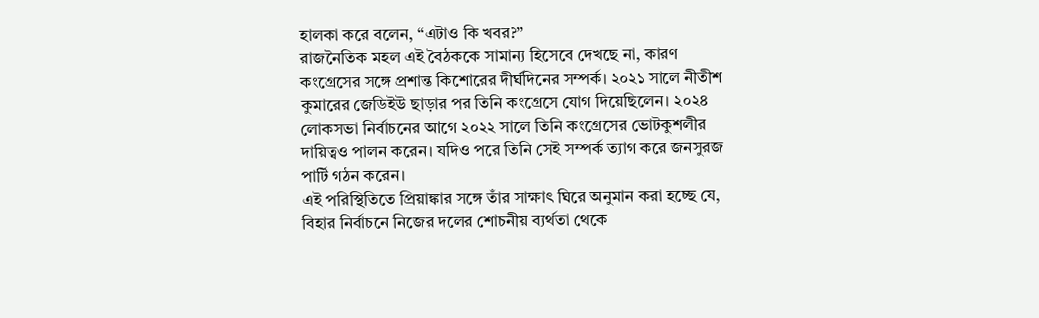হালকা করে বলেন, “এটাও কি খবর?”
রাজনৈতিক মহল এই বৈঠককে সামান্য হিসেবে দেখছে না, কারণ কংগ্রেসের সঙ্গে প্রশান্ত কিশোরের দীর্ঘদিনের সম্পর্ক। ২০২১ সালে নীতীশ কুমারের জেডিইউ ছাড়ার পর তিনি কংগ্রেসে যোগ দিয়েছিলেন। ২০২৪ লোকসভা নির্বাচনের আগে ২০২২ সালে তিনি কংগ্রেসের ভোটকুশলীর দায়িত্বও পালন করেন। যদিও পরে তিনি সেই সম্পর্ক ত্যাগ করে জনসুরজ পার্টি গঠন করেন।
এই পরিস্থিতিতে প্রিয়াঙ্কার সঙ্গে তাঁর সাক্ষাৎ ঘিরে অনুমান করা হচ্ছে যে, বিহার নির্বাচনে নিজের দলের শোচনীয় ব্যর্থতা থেকে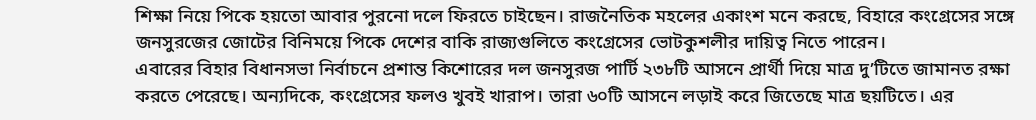শিক্ষা নিয়ে পিকে হয়তো আবার পুরনো দলে ফিরতে চাইছেন। রাজনৈতিক মহলের একাংশ মনে করছে, বিহারে কংগ্রেসের সঙ্গে জনসুরজের জোটের বিনিময়ে পিকে দেশের বাকি রাজ্যগুলিতে কংগ্রেসের ভোটকুশলীর দায়িত্ব নিতে পারেন।
এবারের বিহার বিধানসভা নির্বাচনে প্রশান্ত কিশোরের দল জনসুরজ পার্টি ২৩৮টি আসনে প্রার্থী দিয়ে মাত্র দু’টিতে জামানত রক্ষা করতে পেরেছে। অন্যদিকে, কংগ্রেসের ফলও খুবই খারাপ। তারা ৬০টি আসনে লড়াই করে জিতেছে মাত্র ছয়টিতে। এর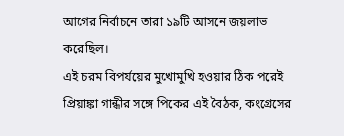আগের নির্বাচনে তারা ১৯টি আসনে জয়লাভ করেছিল।
এই চরম বিপর্যয়ের মুখোমুখি হওয়ার ঠিক পরেই প্রিয়াঙ্কা গান্ধীর সঙ্গে পিকের এই বৈঠক, কংগ্রেসের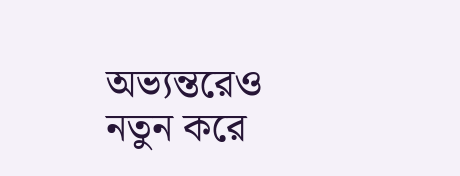অভ্যন্তরেও নতুন করে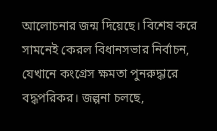আলোচনার জন্ম দিয়েছে। বিশেষ করে সামনেই কেরল বিধানসভার নির্বাচন, যেখানে কংগ্রেস ক্ষমতা পুনরুদ্ধারে বদ্ধপরিকর। জল্পনা চলছে,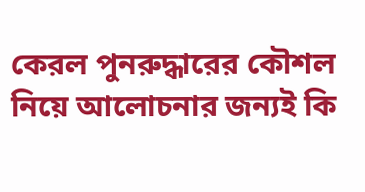কেরল পুনরুদ্ধারের কৌশল নিয়ে আলোচনার জন্যই কি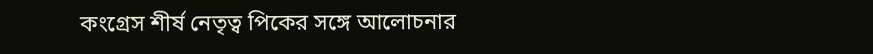কংগ্রেস শীর্ষ নেতৃত্ব পিকের সঙ্গে আলোচনার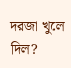দরজা খুলে দিল?